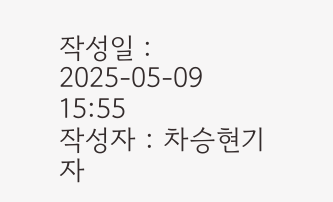작성일 : 2025-05-09 15:55
작성자 : 차승현기자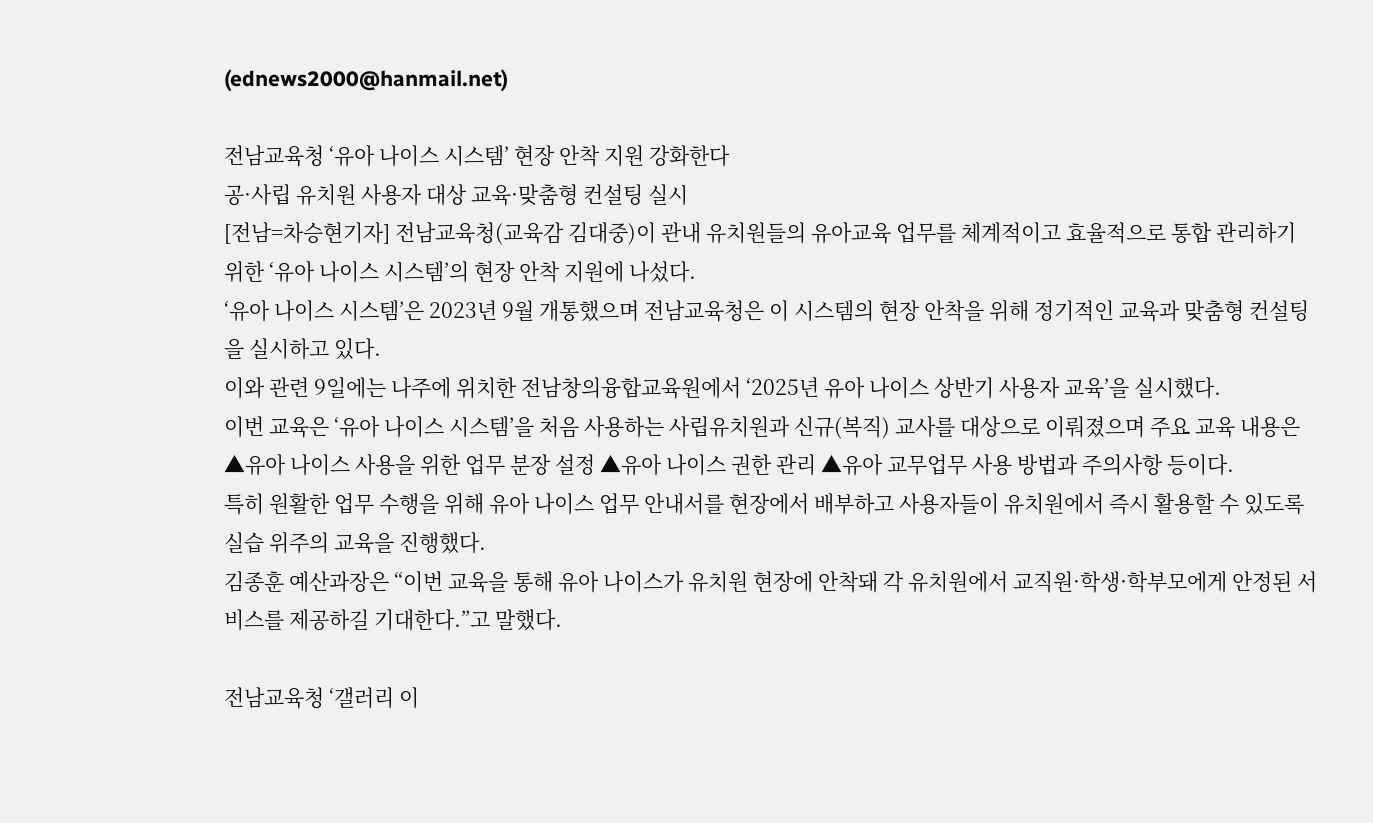(ednews2000@hanmail.net)

전남교육청 ‘유아 나이스 시스템’ 현장 안착 지원 강화한다
공·사립 유치원 사용자 대상 교육·맞춤형 컨설팅 실시
[전남=차승현기자] 전남교육청(교육감 김대중)이 관내 유치원들의 유아교육 업무를 체계적이고 효율적으로 통합 관리하기 위한 ‘유아 나이스 시스템’의 현장 안착 지원에 나섰다.
‘유아 나이스 시스템’은 2023년 9월 개통했으며 전남교육청은 이 시스템의 현장 안착을 위해 정기적인 교육과 맞춤형 컨설팅을 실시하고 있다.
이와 관련 9일에는 나주에 위치한 전남창의융합교육원에서 ‘2025년 유아 나이스 상반기 사용자 교육’을 실시했다.
이번 교육은 ‘유아 나이스 시스템’을 처음 사용하는 사립유치원과 신규(복직) 교사를 대상으로 이뤄졌으며 주요 교육 내용은 ▲유아 나이스 사용을 위한 업무 분장 설정 ▲유아 나이스 권한 관리 ▲유아 교무업무 사용 방법과 주의사항 등이다.
특히 원활한 업무 수행을 위해 유아 나이스 업무 안내서를 현장에서 배부하고 사용자들이 유치원에서 즉시 활용할 수 있도록 실습 위주의 교육을 진행했다.
김종훈 예산과장은 “이번 교육을 통해 유아 나이스가 유치원 현장에 안착돼 각 유치원에서 교직원·학생·학부모에게 안정된 서비스를 제공하길 기대한다.”고 말했다.

전남교육청 ‘갤러리 이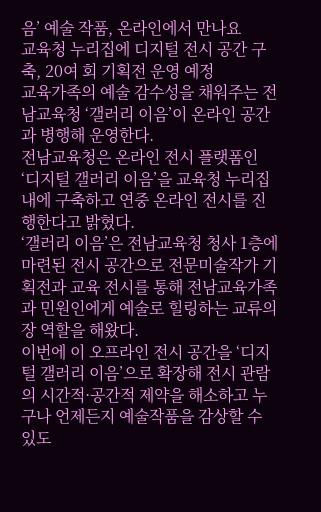음’ 예술 작품, 온라인에서 만나요
교육청 누리집에 디지털 전시 공간 구축, 20여 회 기획전 운영 예정
교육가족의 예술 감수성을 채워주는 전남교육청 ‘갤러리 이음’이 온라인 공간과 병행해 운영한다.
전남교육청은 온라인 전시 플랫폼인 ‘디지털 갤러리 이음’을 교육청 누리집 내에 구축하고 연중 온라인 전시를 진행한다고 밝혔다.
‘갤러리 이음’은 전남교육청 청사 1층에 마련된 전시 공간으로 전문미술작가 기획전과 교육 전시를 통해 전남교육가족과 민원인에게 예술로 힐링하는 교류의 장 역할을 해왔다.
이번에 이 오프라인 전시 공간을 ‘디지털 갤러리 이음’으로 확장해 전시 관람의 시간적·공간적 제약을 해소하고 누구나 언제든지 예술작품을 감상할 수 있도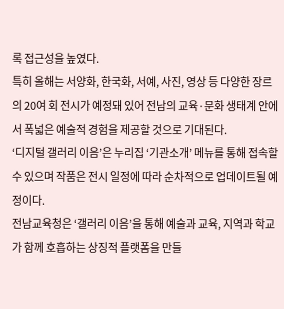록 접근성을 높였다.
특히 올해는 서양화, 한국화, 서예, 사진, 영상 등 다양한 장르의 20여 회 전시가 예정돼 있어 전남의 교육·문화 생태계 안에서 폭넓은 예술적 경험을 제공할 것으로 기대된다.
‘디지털 갤러리 이음’은 누리집 ‘기관소개’ 메뉴를 통해 접속할 수 있으며 작품은 전시 일정에 따라 순차적으로 업데이트될 예정이다.
전남교육청은 ‘갤러리 이음’을 통해 예술과 교육, 지역과 학교가 함께 호흡하는 상징적 플랫폼을 만들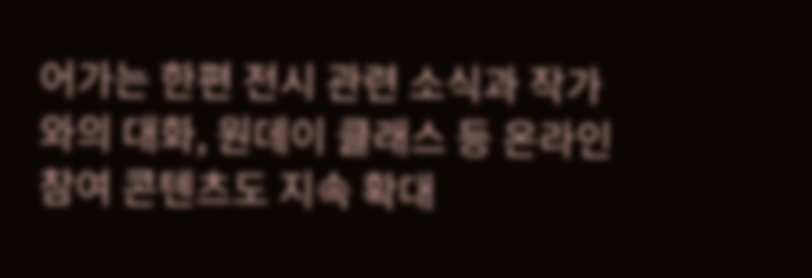어가는 한편 전시 관련 소식과 작가와의 대화, 원데이 클래스 등 온라인 참여 콘텐츠도 지속 확대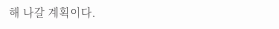해 나갈 계획이다.